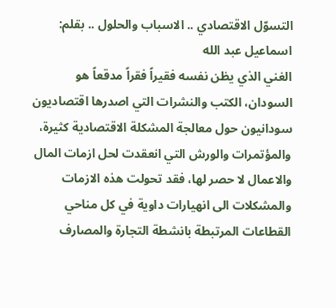التسوّل الاقتصادي .. الاسباب والحلول .. بقلم: اسماعيل عبد الله
الغني الذي يظن نفسه فقيراً فقراً مدقعاً هو السودان، الكتب والنشرات التي اصدرها اقتصاديون سودانيون حول معالجة المشكلة الاقتصادية كثيرة، والمؤتمرات والورش التي انعقدت لحل ازمات المال والاعمال لا حصر لها، فقد تحولت هذه الازمات والمشكلات الى انهيارات داوية في كل مناحي القطاعات المرتبطة بانشطة التجارة والمصارف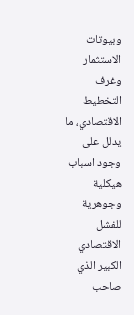وبيوتات الاستثمار وغرف التخطيط الاقتصادي، ما يدلل على وجود اسباب هيكلية وجوهرية للفشل الاقتصادي الكبير الذي صاحب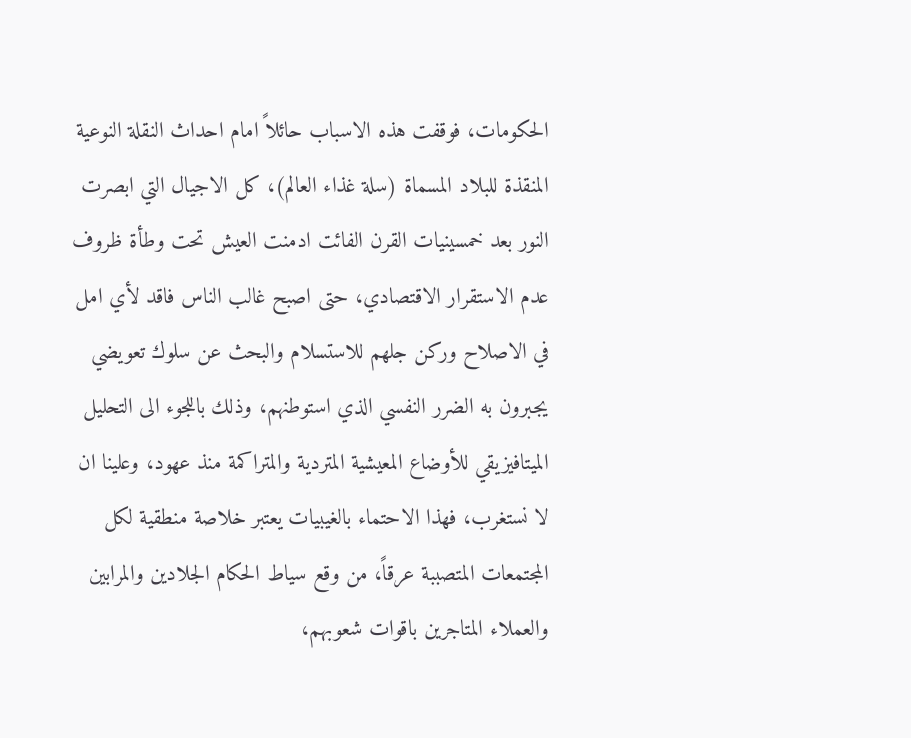الحكومات، فوقفت هذه الاسباب حائلاً امام احداث النقلة النوعية المنقذة للبلاد المسماة (سلة غذاء العالم)، كل الاجيال التي ابصرت النور بعد خمسينيات القرن الفائت ادمنت العيش تحت وطأة ظروف عدم الاستقرار الاقتصادي، حتى اصبح غالب الناس فاقد لأي امل في الاصلاح وركن جلهم للاستسلام والبحث عن سلوك تعويضي يجبرون به الضرر النفسي الذي استوطنهم، وذلك باللجوء الى التحليل الميتافيزيقي للأوضاع المعيشية المتردية والمتراكمة منذ عهود، وعلينا ان لا نستغرب، فهذا الاحتماء بالغيبيات يعتبر خلاصة منطقية لكل المجتمعات المتصببة عرقاً، من وقع سياط الحكام الجلادين والمرابين والعملاء المتاجرين باقوات شعوبهم،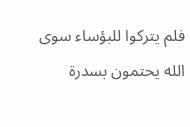فلم يتركوا للبؤساء سوى الله يحتمون بسدرة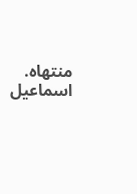منتهاه.
اسماعيل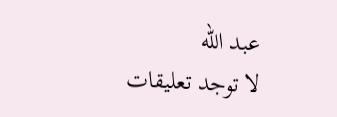عبد الله
لا توجد تعليقات